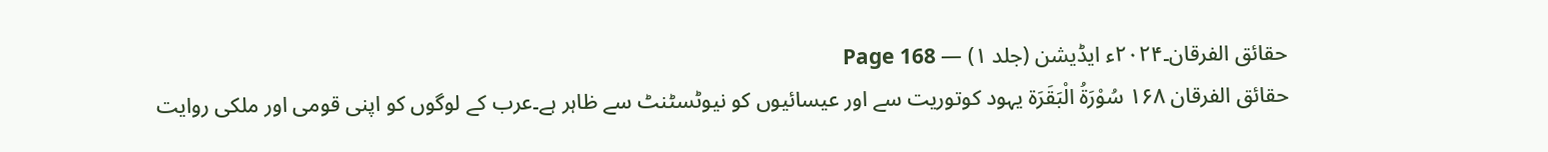حقائق الفرقان۔۲۰۲۴ء ایڈیشن (جلد ۱) — Page 168
حقائق الفرقان ۱۶۸ سُوْرَةُ الْبَقَرَة یہود کوتوریت سے اور عیسائیوں کو نیوٹسٹنٹ سے ظاہر ہے۔عرب کے لوگوں کو اپنی قومی اور ملکی روایت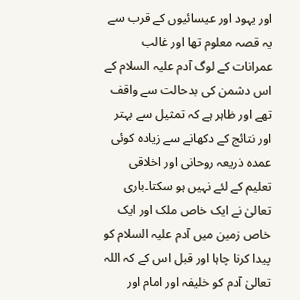اور یہود اور عیسائیوں کے قرب سے یہ قصہ معلوم تھا اور غالب عمرانات کے لوگ آدم علیہ السلام کے اس دشمن کی بدحالت سے واقف تھے اور ظاہر ہے کہ تمثیل سے بہتر اور نتائج کے دکھانے سے زیادہ کوئی عمدہ ذریعہ روحانی اور اخلاقی تعلیم کے لئے نہیں ہو سکتا۔باری تعالیٰ نے ایک خاص ملک اور ایک خاص زمین میں آدم علیہ السلام کو پیدا کرنا چاہا اور قبل اس کے کہ اللہ تعالیٰ آدم کو خلیفہ اور امام اور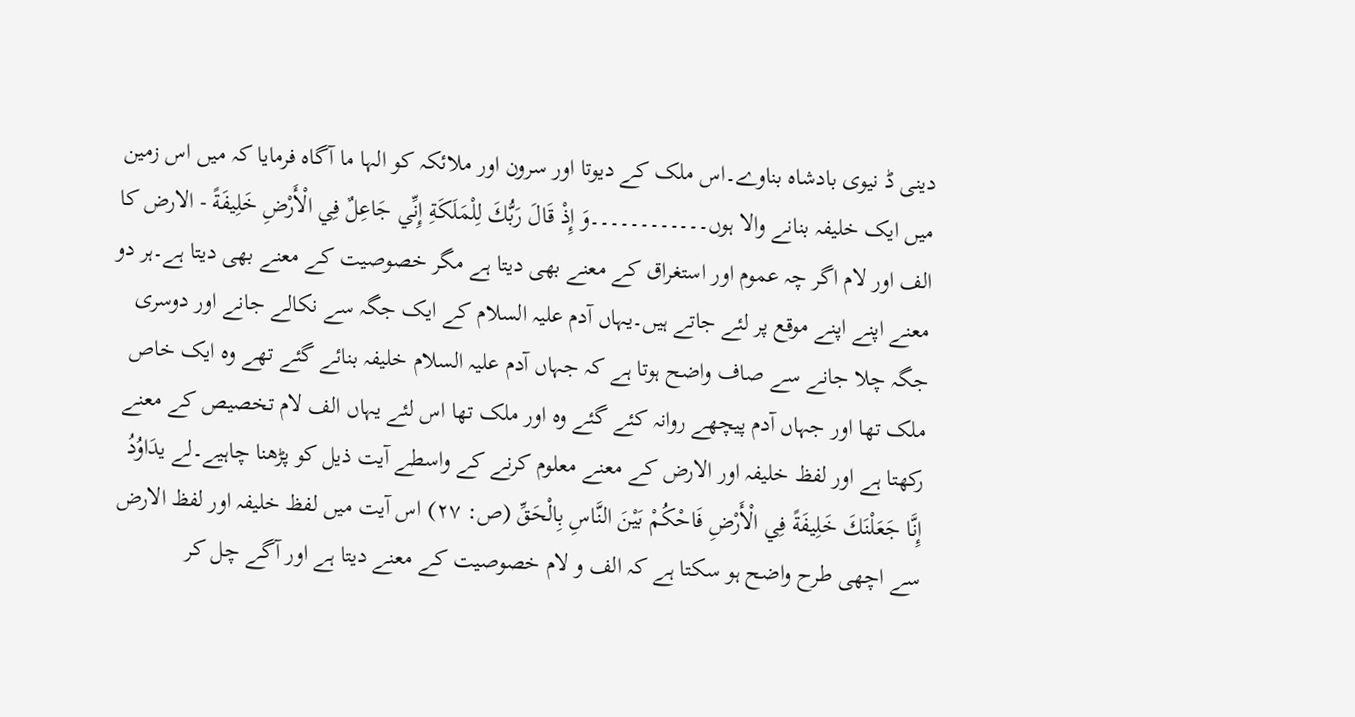دینی ڈ نیوی بادشاہ بناوے۔اس ملک کے دیوتا اور سرون اور ملائکہ کو الہا ما آگاہ فرمایا کہ میں اس زمین میں ایک خلیفہ بنانے والا ہوں۔۔۔۔۔۔۔۔۔۔۔۔وَ إِذْ قَالَ رَبُّكَ لِلْمَلَكَةِ إِنِّي جَاعِلٌ فِي الْأَرْضِ خَلِيفَةً - الارض کا الف اور لام اگر چہ عموم اور استغراق کے معنے بھی دیتا ہے مگر خصوصیت کے معنے بھی دیتا ہے۔ہر دو معنے اپنے اپنے موقع پر لئے جاتے ہیں۔یہاں آدم علیہ السلام کے ایک جگہ سے نکالے جانے اور دوسری جگہ چلا جانے سے صاف واضح ہوتا ہے کہ جہاں آدم علیہ السلام خلیفہ بنائے گئے تھے وہ ایک خاص ملک تھا اور جہاں آدم پیچھے روانہ کئے گئے وہ اور ملک تھا اس لئے یہاں الف لام تخصیص کے معنے رکھتا ہے اور لفظ خلیفہ اور الارض کے معنے معلوم کرنے کے واسطے آیت ذیل کو پڑھنا چاہیے۔لے يدَاوُدُ إِنَّا جَعَلْنَكَ خَلِيفَةً فِي الْأَرْضِ فَاحْكُمْ بَيْنَ النَّاسِ بِالْحَقِّ (ص: ۲۷) اس آیت میں لفظ خلیفہ اور لفظ الارض سے اچھی طرح واضح ہو سکتا ہے کہ الف و لام خصوصیت کے معنے دیتا ہے اور آگے چل کر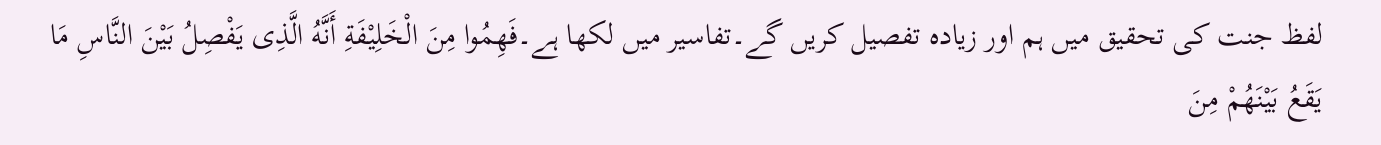لفظ جنت کی تحقیق میں ہم اور زیادہ تفصیل کریں گے۔تفاسیر میں لکھا ہے۔فَهِمُوا مِنَ الْخَلِيْفَةِ أَنَّهُ الَّذِى يَفْصِلُ بَيْنَ النَّاسِ مَا يَقَعُ بَيْنَهُمْ مِنَ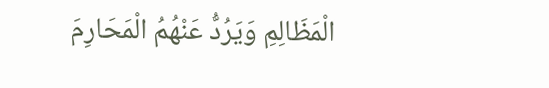الْمَظَالِمِ وَيَرُدُّ عَنْهُمُ الْمَحَارِمَ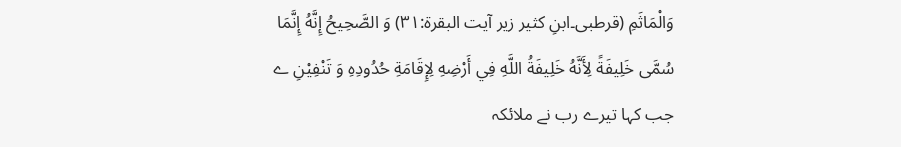وَالْمَاثَمِ (قرطبی۔ابنِ کثیر زیر آیت البقرۃ:۳۱) وَ الصَّحِيحُ إِنَّهُ إِنَّمَا سُمَّى خَلِيفَةً لِأَنَّهُ خَلِيفَةُ اللَّهِ فِي أَرْضِهِ لِإِقَامَةِ حُدُودِهِ وَ تَنْفِيْنِ ے جب کہا تیرے رب نے ملائکہ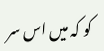کو کہ میں اس سر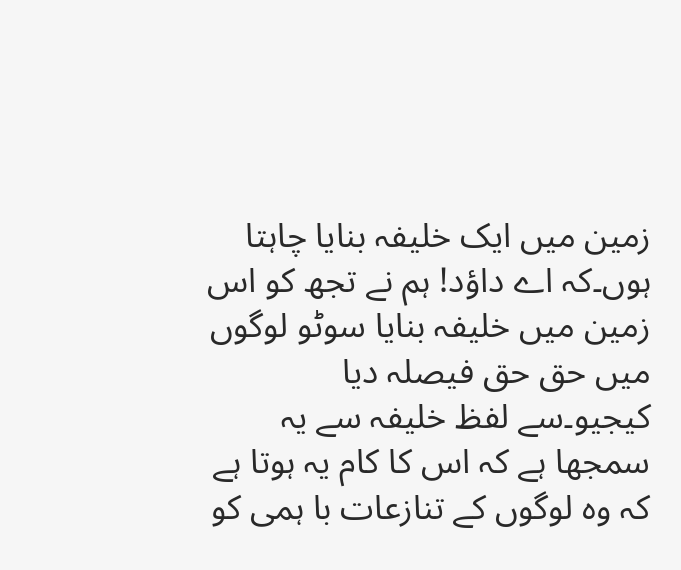زمین میں ایک خلیفہ بنایا چاہتا ہوں۔کہ اے داؤد! ہم نے تجھ کو اس زمین میں خلیفہ بنایا سوٹو لوگوں میں حق حق فیصلہ دیا کیجیو۔سے لفظ خلیفہ سے یہ سمجھا ہے کہ اس کا کام یہ ہوتا ہے کہ وہ لوگوں کے تنازعات با ہمی کو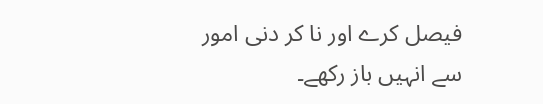فیصل کرے اور نا کر دنی امور سے انہیں باز رکھے۔